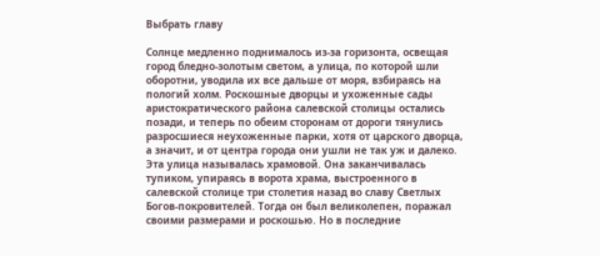Выбрать главу

Солнце медленно поднималось из-за горизонта, освещая город бледно-золотым светом, а улица, по которой шли оборотни, уводила их все дальше от моря, взбираясь на пологий холм. Роскошные дворцы и ухоженные сады аристократического района салевской столицы остались позади, и теперь по обеим сторонам от дороги тянулись разросшиеся неухоженные парки, хотя от царского дворца, а значит, и от центра города они ушли не так уж и далеко. Эта улица называлась храмовой. Она заканчивалась тупиком, упираясь в ворота храма, выстроенного в салевской столице три столетия назад во славу Светлых Богов-покровителей. Тогда он был великолепен, поражал своими размерами и роскошью. Но в последние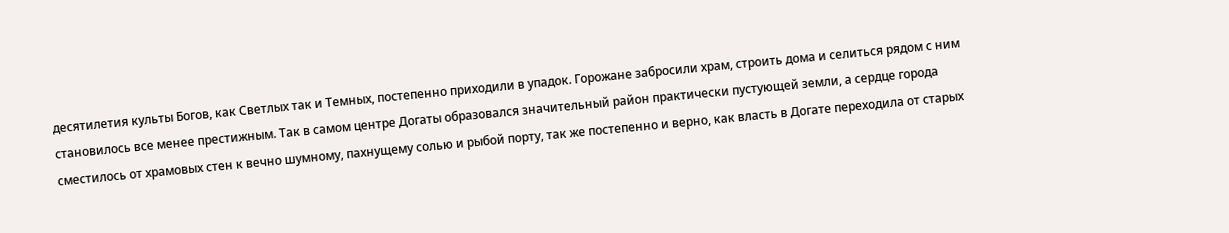десятилетия культы Богов, как Светлых так и Темных, постепенно приходили в упадок. Горожане забросили храм, строить дома и селиться рядом с ним становилось все менее престижным. Так в самом центре Догаты образовался значительный район практически пустующей земли, а сердце города сместилось от храмовых стен к вечно шумному, пахнущему солью и рыбой порту, так же постепенно и верно, как власть в Догате переходила от старых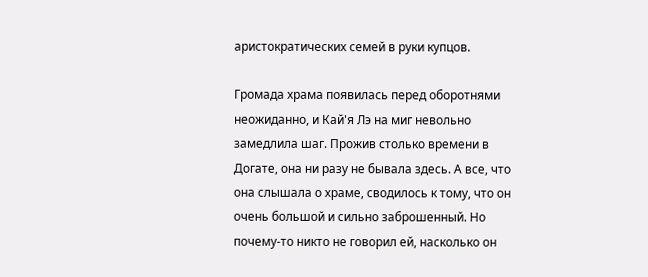аристократических семей в руки купцов.

Громада храма появилась перед оборотнями неожиданно, и Кай'я Лэ на миг невольно замедлила шаг. Прожив столько времени в Догате, она ни разу не бывала здесь. А все, что она слышала о храме, сводилось к тому, что он очень большой и сильно заброшенный. Но почему-то никто не говорил ей, насколько он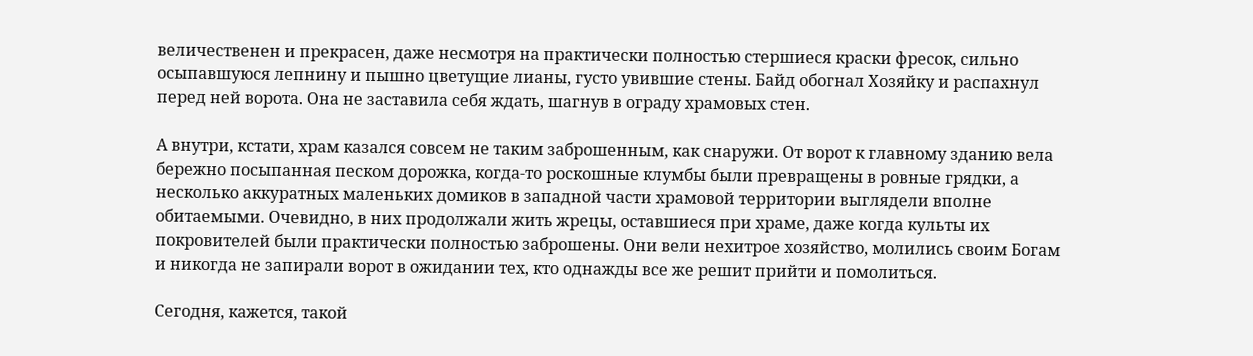величественен и прекрасен, даже несмотря на практически полностью стершиеся краски фресок, сильно осыпавшуюся лепнину и пышно цветущие лианы, густо увившие стены. Байд обогнал Хозяйку и распахнул перед ней ворота. Она не заставила себя ждать, шагнув в ограду храмовых стен.

А внутри, кстати, храм казался совсем не таким заброшенным, как снаружи. От ворот к главному зданию вела бережно посыпанная песком дорожка, когда-то роскошные клумбы были превращены в ровные грядки, а несколько аккуратных маленьких домиков в западной части храмовой территории выглядели вполне обитаемыми. Очевидно, в них продолжали жить жрецы, оставшиеся при храме, даже когда культы их покровителей были практически полностью заброшены. Они вели нехитрое хозяйство, молились своим Богам и никогда не запирали ворот в ожидании тех, кто однажды все же решит прийти и помолиться.

Сегодня, кажется, такой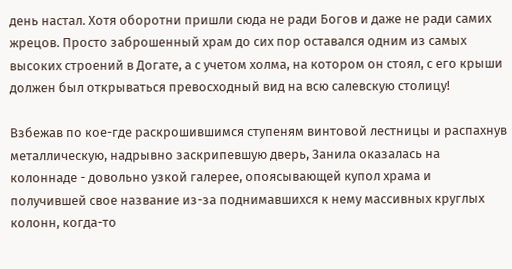день настал. Хотя оборотни пришли сюда не ради Богов и даже не ради самих жрецов. Просто заброшенный храм до сих пор оставался одним из самых высоких строений в Догате, а с учетом холма, на котором он стоял, с его крыши должен был открываться превосходный вид на всю салевскую столицу!

Взбежав по кое-где раскрошившимся ступеням винтовой лестницы и распахнув металлическую, надрывно заскрипевшую дверь, Занила оказалась на колоннаде - довольно узкой галерее, опоясывающей купол храма и получившей свое название из-за поднимавшихся к нему массивных круглых колонн, когда-то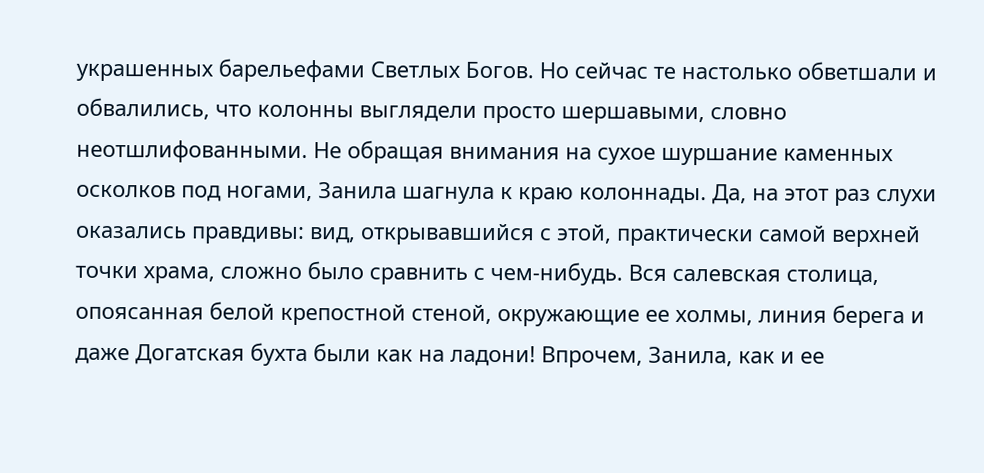украшенных барельефами Светлых Богов. Но сейчас те настолько обветшали и обвалились, что колонны выглядели просто шершавыми, словно неотшлифованными. Не обращая внимания на сухое шуршание каменных осколков под ногами, Занила шагнула к краю колоннады. Да, на этот раз слухи оказались правдивы: вид, открывавшийся с этой, практически самой верхней точки храма, сложно было сравнить с чем-нибудь. Вся салевская столица, опоясанная белой крепостной стеной, окружающие ее холмы, линия берега и даже Догатская бухта были как на ладони! Впрочем, Занила, как и ее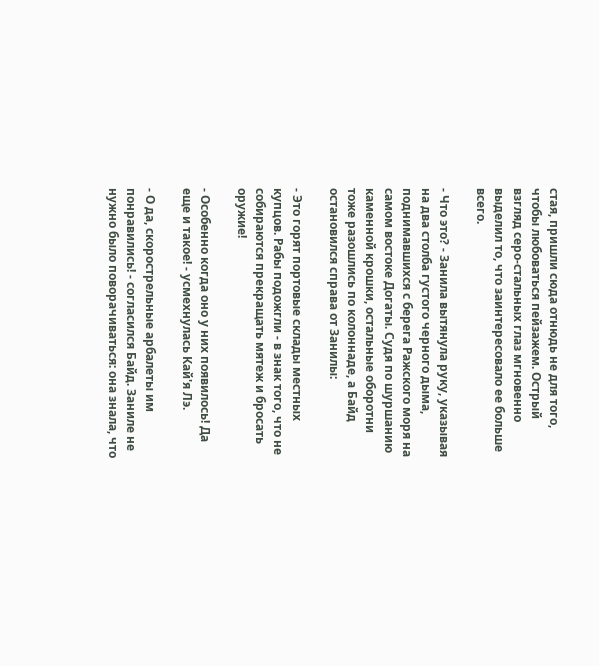стая, пришли сюда отнюдь не для того, чтобы любоваться пейзажем. Острый взгляд серо-стальных глаз мгновенно выделил то, что заинтересовало ее больше всего.

- Что это? - Занила вытянула руку, указывая на два столба густого черного дыма, поднимавшихся с берега Ражского моря на самом востоке Догаты. Судя по шуршанию каменной крошки, остальные оборотни тоже разошлись по колоннаде, а Байд остановился справа от Занилы:

- Это горят портовые склады местных купцов. Рабы подожгли - в знак того, что не собираются прекращать мятеж и бросать оружие!

- Особенно когда оно у них появилось! Да еще и такое! - усмехнулась Кай'я Лэ.

- О да, скорострельные арбалеты им понравились! - согласился Байд. Заниле не нужно было поворачиваться: она знала, что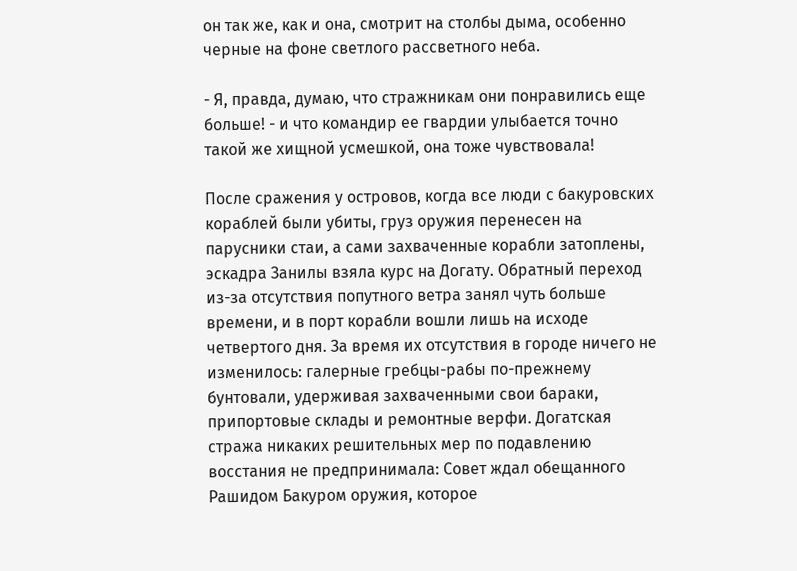он так же, как и она, смотрит на столбы дыма, особенно черные на фоне светлого рассветного неба.

- Я, правда, думаю, что стражникам они понравились еще больше! - и что командир ее гвардии улыбается точно такой же хищной усмешкой, она тоже чувствовала!

После сражения у островов, когда все люди с бакуровских кораблей были убиты, груз оружия перенесен на парусники стаи, а сами захваченные корабли затоплены, эскадра Занилы взяла курс на Догату. Обратный переход из-за отсутствия попутного ветра занял чуть больше времени, и в порт корабли вошли лишь на исходе четвертого дня. За время их отсутствия в городе ничего не изменилось: галерные гребцы-рабы по-прежнему бунтовали, удерживая захваченными свои бараки, припортовые склады и ремонтные верфи. Догатская стража никаких решительных мер по подавлению восстания не предпринимала: Совет ждал обещанного Рашидом Бакуром оружия, которое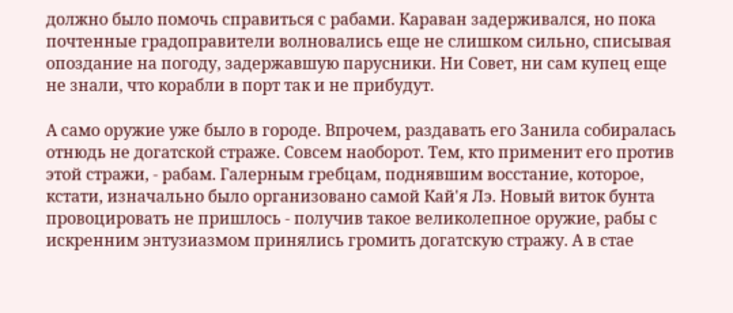должно было помочь справиться с рабами. Караван задерживался, но пока почтенные градоправители волновались еще не слишком сильно, списывая опоздание на погоду, задержавшую парусники. Ни Совет, ни сам купец еще не знали, что корабли в порт так и не прибудут.

А само оружие уже было в городе. Впрочем, раздавать его Занила собиралась отнюдь не догатской страже. Совсем наоборот. Тем, кто применит его против этой стражи, - рабам. Галерным гребцам, поднявшим восстание, которое, кстати, изначально было организовано самой Кай'я Лэ. Новый виток бунта провоцировать не пришлось - получив такое великолепное оружие, рабы с искренним энтузиазмом принялись громить догатскую стражу. А в стае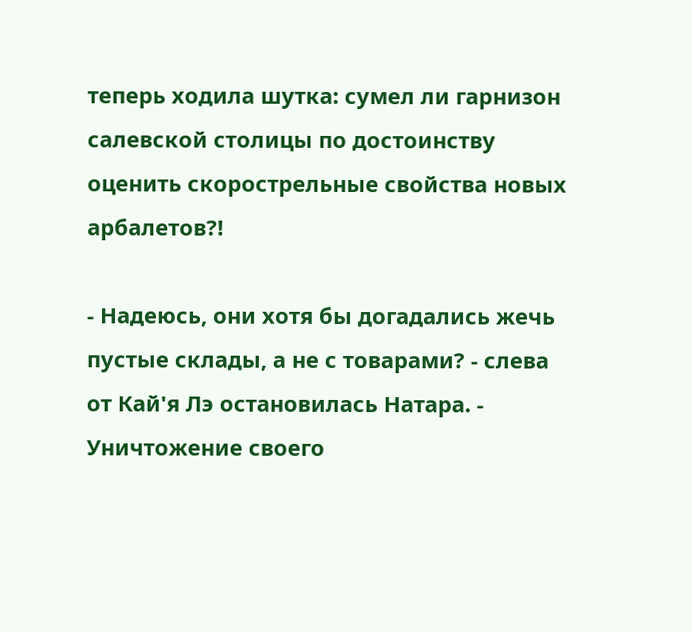теперь ходила шутка: сумел ли гарнизон салевской столицы по достоинству оценить скорострельные свойства новых арбалетов?!

- Надеюсь, они хотя бы догадались жечь пустые склады, а не с товарами? - слева от Кай'я Лэ остановилась Натара. - Уничтожение своего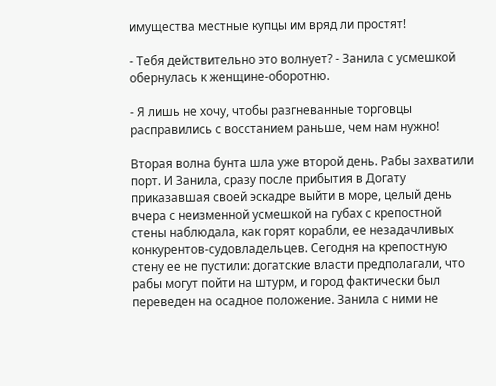имущества местные купцы им вряд ли простят!

- Тебя действительно это волнует? - Занила с усмешкой обернулась к женщине-оборотню.

- Я лишь не хочу, чтобы разгневанные торговцы расправились с восстанием раньше, чем нам нужно!

Вторая волна бунта шла уже второй день. Рабы захватили порт. И Занила, сразу после прибытия в Догату приказавшая своей эскадре выйти в море, целый день вчера с неизменной усмешкой на губах с крепостной стены наблюдала, как горят корабли, ее незадачливых конкурентов-судовладельцев. Сегодня на крепостную стену ее не пустили: догатские власти предполагали, что рабы могут пойти на штурм, и город фактически был переведен на осадное положение. Занила с ними не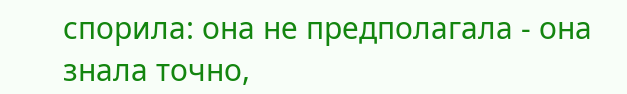спорила: она не предполагала - она знала точно,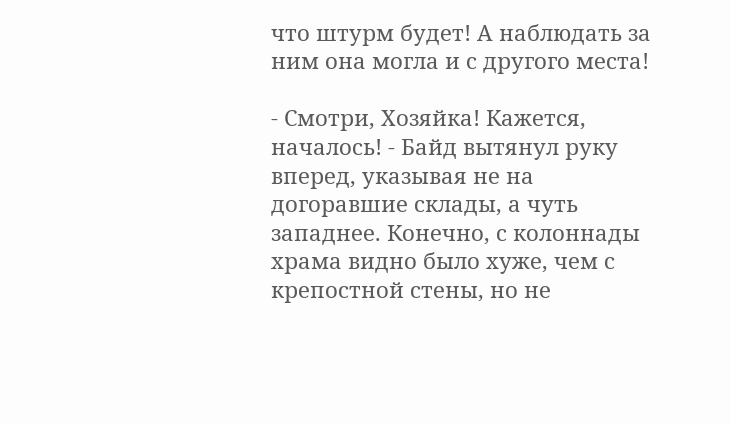что штурм будет! А наблюдать за ним она могла и с другого места!

- Смотри, Хозяйка! Кажется, началось! - Байд вытянул руку вперед, указывая не на догоравшие склады, а чуть западнее. Конечно, с колоннады храма видно было хуже, чем с крепостной стены, но не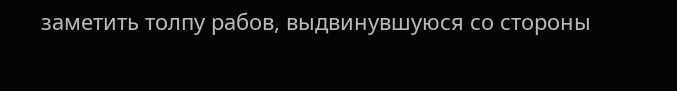заметить толпу рабов, выдвинувшуюся со стороны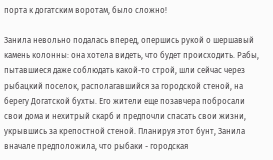порта к догатским воротам, было сложно!

Занила невольно подалась вперед, опершись рукой о шершавый камень колонны: она хотела видеть, что будет происходить. Рабы, пытавшиеся даже соблюдать какой-то строй, шли сейчас через рыбацкий поселок, располагавшийся за городской стеной, на берегу Догатской бухты. Его жители еще позавчера побросали свои дома и нехитрый скарб и предпочли спасать свои жизни, укрывшись за крепостной стеной. Планируя этот бунт, Занила вначале предположила, что рыбаки - городская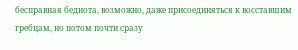бесправная беднота, возможно, даже присоединяться к восставшим гребцам, но потом почти сразу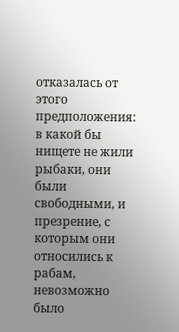отказалась от этого предположения: в какой бы нищете не жили рыбаки, они были свободными, и презрение, с которым они относились к рабам, невозможно было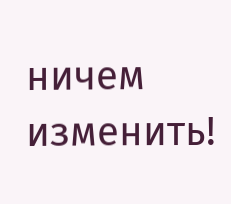ничем изменить!